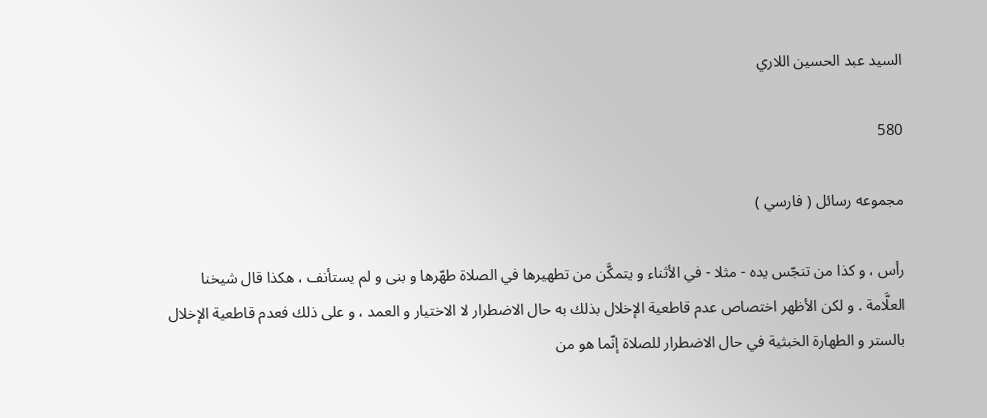السيد عبد الحسين اللاري

580

مجموعه رسائل ( فارسي )

رأس ، و كذا من تنجّس يده - مثلا - في الأثناء و يتمكَّن من تطهيرها في الصلاة طهّرها و بنى و لم يستأنف ، هكذا قال شيخنا العلَّامة . و لكن الأظهر اختصاص عدم قاطعية الإخلال بذلك به حال الاضطرار لا الاختيار و العمد ، و على ذلك فعدم قاطعية الإخلال بالستر و الطهارة الخبثية في حال الاضطرار للصلاة إنّما هو من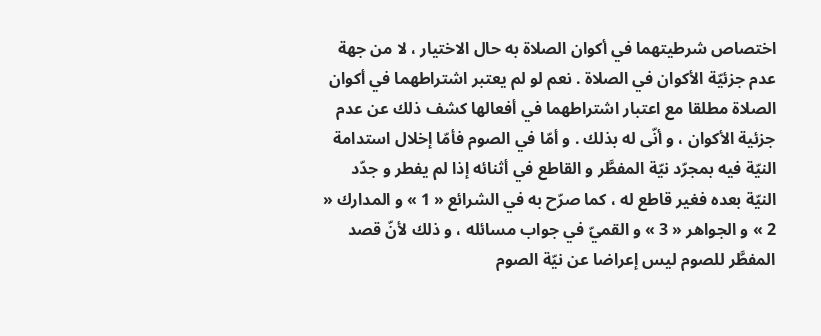اختصاص شرطيتهما في أكوان الصلاة به حال الاختيار ، لا من جهة عدم جزئيّة الأكوان في الصلاة . نعم لو لم يعتبر اشتراطهما في أكوان الصلاة مطلقا مع اعتبار اشتراطهما في أفعالها كشف ذلك عن عدم جزئية الأكوان ، و أنّى له بذلك . و أمّا في الصوم فأمّا إخلال استدامة النيّة فيه بمجرّد نيّة المفطَّر و القاطع في أثنائه إذا لم يفطر و جدّد النيّة بعده فغير قاطع له ، كما صرّح به في الشرائع « 1 » و المدارك « 2 » و الجواهر « 3 » و القميّ في جواب مسائله ، و ذلك لأنّ قصد المفطَّر للصوم ليس إعراضا عن نيّة الصوم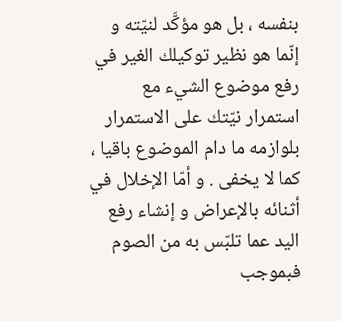بنفسه ، بل هو مؤكَّد لنيّته و إنّما هو نظير توكيلك الغير في رفع موضوع الشيء مع استمرار نيّتك على الاستمرار بلوازمه ما دام الموضوع باقيا ، كما لا يخفى . و أمّا الإخلال في أثنائه بالإعراض و إنشاء رفع اليد عما تلبّس به من الصوم فبموجب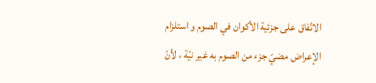الاتّفاق على جزئية الأكوان في الصوم و استلزام الإعراض مضيّ جزء من الصوم به غير نيّة ، لأنّ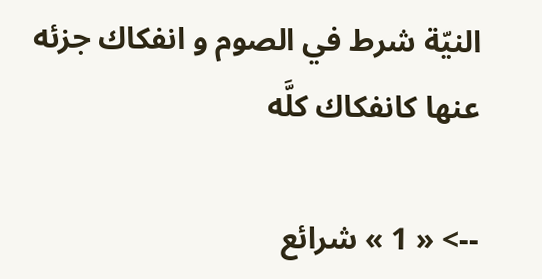النيّة شرط في الصوم و انفكاك جزئه عنها كانفكاك كلَّه

--> « 1 » شرائع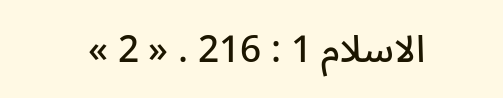الاسلام 1 : 216 . « 2 »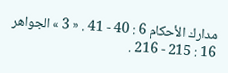مدارك الأحكام 6 : 40 - 41 . « 3 » الجواهر 16 : 215 - 216 .